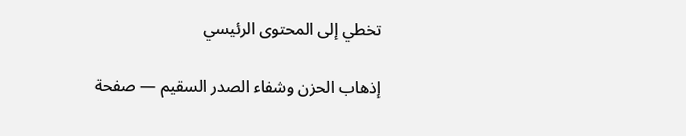تخطي إلى المحتوى الرئيسي

إذهاب الحزن وشفاء الصدر السقيم — صفحة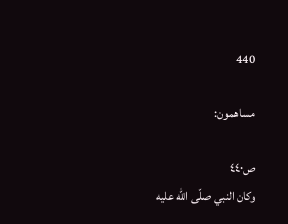440

مساهمون:

ص٤٤٠
وكان النبي صلّى اللّه عليه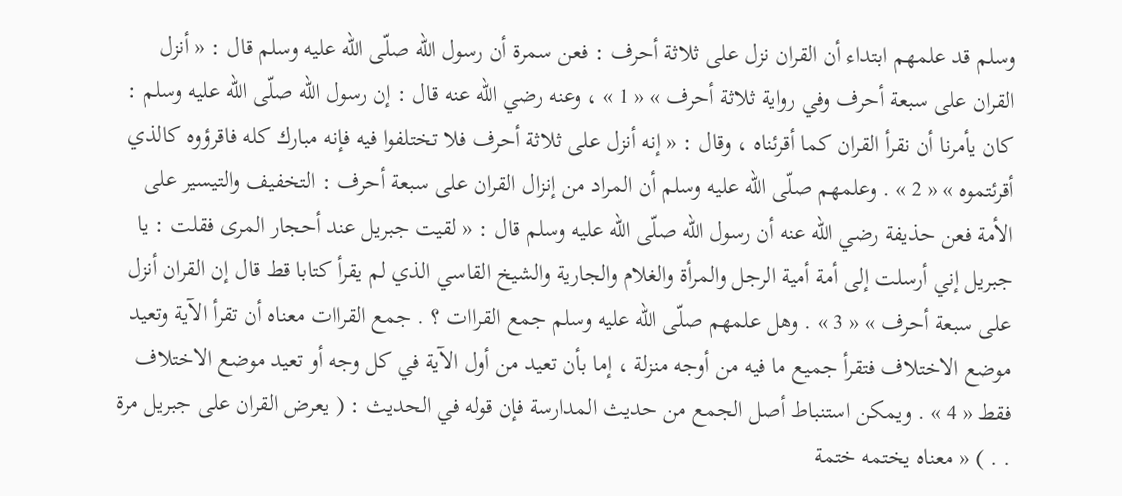وسلم قد علمهم ابتداء أن القران نزل على ثلاثة أحرف : فعن سمرة أن رسول اللّه صلّى اللّه عليه وسلم قال : « أنزل القران على سبعة أحرف وفي رواية ثلاثة أحرف » « 1 » ، وعنه رضي اللّه عنه قال : إن رسول اللّه صلّى اللّه عليه وسلم : كان يأمرنا أن نقرأ القران كما أقرئناه ، وقال : « إنه أنزل على ثلاثة أحرف فلا تختلفوا فيه فإنه مبارك كله فاقرؤوه كالذي أقرئتموه » « 2 » . وعلمهم صلّى اللّه عليه وسلم أن المراد من إنزال القران على سبعة أحرف : التخفيف والتيسير على الأمة فعن حذيفة رضي اللّه عنه أن رسول اللّه صلّى اللّه عليه وسلم قال : « لقيت جبريل عند أحجار المرى فقلت : يا جبريل إني أرسلت إلى أمة أمية الرجل والمرأة والغلام والجارية والشيخ القاسي الذي لم يقرأ كتابا قط قال إن القران أنزل على سبعة أحرف » « 3 » . وهل علمهم صلّى اللّه عليه وسلم جمع القراات ؟ . جمع القراات معناه أن تقرأ الآية وتعيد موضع الاختلاف فتقرأ جميع ما فيه من أوجه منزلة ، إما بأن تعيد من أول الآية في كل وجه أو تعيد موضع الاختلاف فقط « 4 » . ويمكن استنباط أصل الجمع من حديث المدارسة فإن قوله في الحديث : ( يعرض القران على جبريل مرة . . ) « معناه يختمه ختمة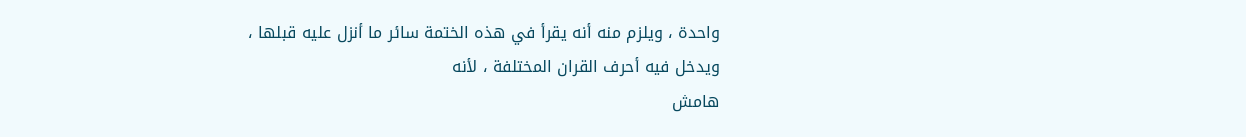واحدة ، ويلزم منه أنه يقرأ في هذه الختمة سائر ما أنزل عليه قبلها ، ويدخل فيه أحرف القران المختلفة ، لأنه
هامش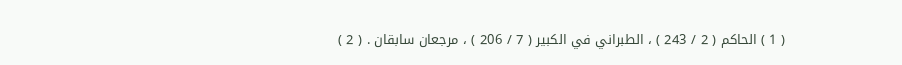( 1 ) الحاكم ( 2 / 243 ) ، الطبراني في الكبير ( 7 / 206 ) ، مرجعان سابقان . ( 2 )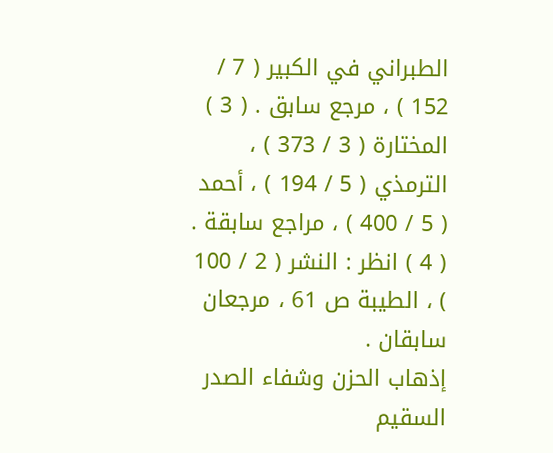الطبراني في الكبير ( 7 / 152 ) ، مرجع سابق . ( 3 ) المختارة ( 3 / 373 ) ، الترمذي ( 5 / 194 ) ، أحمد ( 5 / 400 ) ، مراجع سابقة . ( 4 ) انظر : النشر ( 2 / 100 ) ، الطيبة ص 61 ، مرجعان سابقان .
إذهاب الحزن وشفاء الصدر السقيم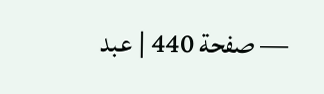— صفحة 440 | عبد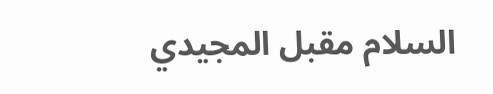السلام مقبل المجيدي